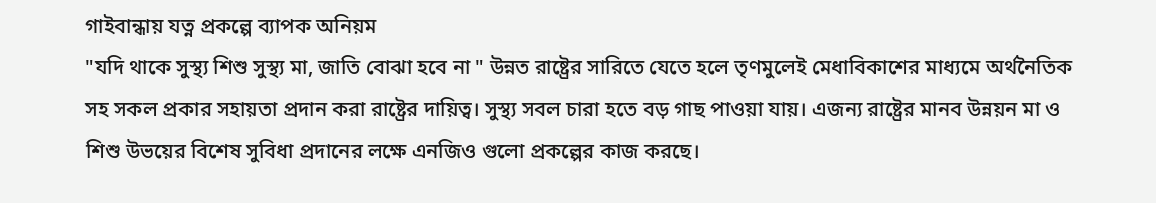গাইবান্ধায় যত্ন প্রকল্পে ব্যাপক অনিয়ম
"যদি থাকে সুস্থ্য শিশু সুস্থ্য মা, জাতি বোঝা হবে না " উন্নত রাষ্ট্রের সারিতে যেতে হলে তৃণমুলেই মেধাবিকাশের মাধ্যমে অর্থনৈতিক সহ সকল প্রকার সহায়তা প্রদান করা রাষ্ট্রের দায়িত্ব। সুস্থ্য সবল চারা হতে বড় গাছ পাওয়া যায়। এজন্য রাষ্ট্রের মানব উন্নয়ন মা ও শিশু উভয়ের বিশেষ সুবিধা প্রদানের লক্ষে এনজিও গুলো প্রকল্পের কাজ করছে।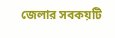জেলার সবকয়টি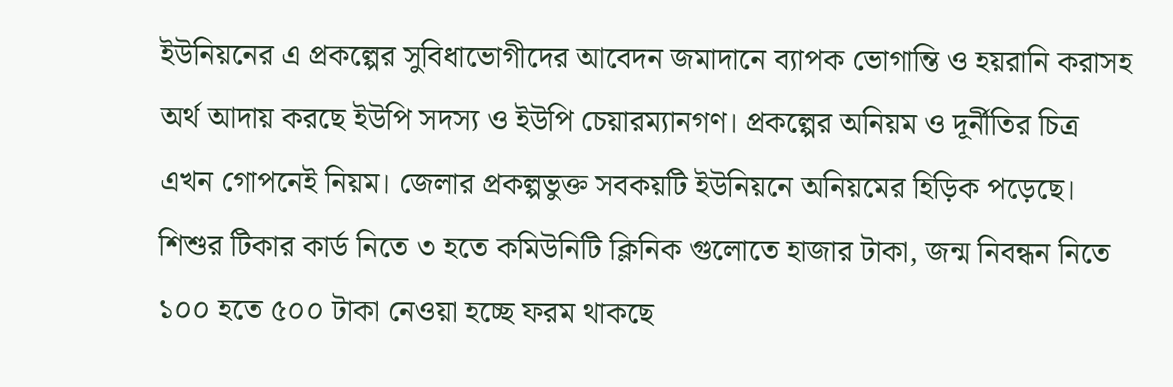ইউনিয়নের এ প্রকল্পের সুবিধাভোগীদের আবেদন জমাদানে ব্যাপক ভোগান্তি ও হয়রানি করাসহ অর্থ আদায় করছে ইউপি সদস্য ও ইউপি চেয়ারম্যানগণ। প্রকল্পের অনিয়ম ও দূর্নীতির চিত্র এখন গোপনেই নিয়ম। জেলার প্রকল্পভুক্ত সবকয়টি ইউনিয়নে অনিয়মের হিড়িক পড়েছে।
শিশুর টিকার কার্ড নিতে ৩ হতে কমিউনিটি ক্লিনিক গুলোতে হাজার টাকা, জন্ম নিবন্ধন নিতে ১০০ হতে ৫০০ টাকা নেওয়া হচ্ছে ফরম থাকছে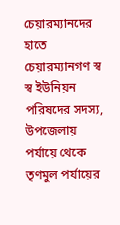চেয়ারম্যানদের হাতে চেয়ারম্যানগণ স্ব স্ব ইউনিয়ন পরিষদের সদস্য, উপজেলায় পর্যায়ে থেকে তৃণমুল পর্যায়ের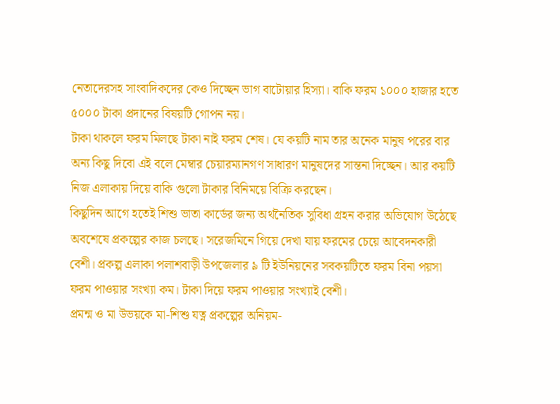নেতাদেরসহ সাংবাদিকদের কেও দিচ্ছেন ভাগ বাটোয়ার হিস্যা। বাকি ফরম ১০০০ হাজার হতে ৫০০০ টাকা প্রদানের বিষয়টি গোপন নয়।
টাকা থাকলে ফরম মিলছে টাকা নাই ফরম শেষ। যে কয়টি নাম তার অনেক মানুষ পরের বার অন্য কিছু দিবো এই বলে মেম্বার চেয়ারম্যানগণ সাধারণ মানুষদের সান্তনা দিচ্ছেন। আর কয়টি নিজ এলাকায় দিয়ে বাকি গুলো টাকার বিনিময়ে বিক্রি করছেন।
কিছুদিন আগে হতেই শিশু ভাতা কার্ডের জন্য অর্থনৈতিক সুবিধা গ্রহন করার অভিযোগ উঠেছে অবশেষে প্রকল্পের কাজ চলছে। সরেজমিনে গিয়ে দেখা যায় ফরমের চেয়ে আবেদনকারী বেশী। প্রকল্প এলাকা পলাশবাড়ী উপজেলার ৯ টি ইউনিয়নের সবকয়টিতে ফরম বিনা পয়সা ফরম পাওয়ার সংখ্যা কম। টাকা দিয়ে ফরম পাওয়ার সংখ্যাই বেশী।
প্রমন্ম ও মা উভয়কে মা-শিশু যত্ন প্রকল্পের অনিয়ম-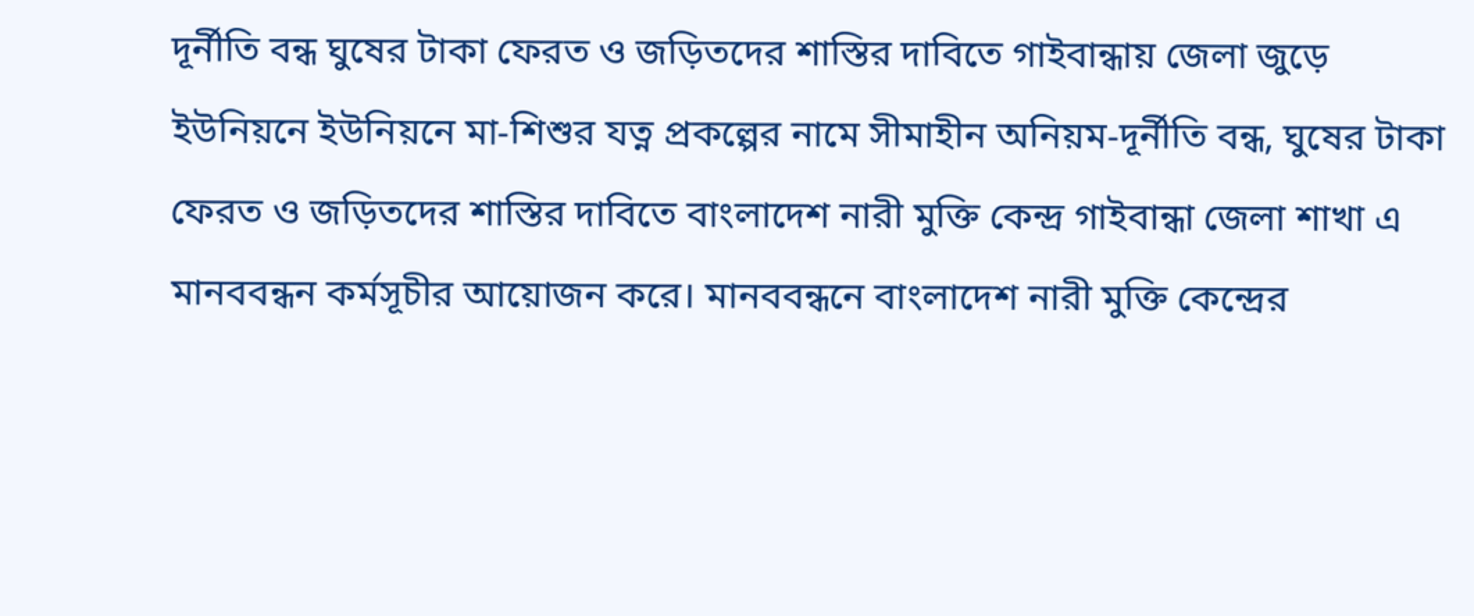দূর্নীতি বন্ধ ঘুষের টাকা ফেরত ও জড়িতদের শাস্তির দাবিতে গাইবান্ধায় জেলা জুড়ে ইউনিয়নে ইউনিয়নে মা-শিশুর যত্ন প্রকল্পের নামে সীমাহীন অনিয়ম-দূর্নীতি বন্ধ, ঘুষের টাকা ফেরত ও জড়িতদের শাস্তির দাবিতে বাংলাদেশ নারী মুক্তি কেন্দ্র গাইবান্ধা জেলা শাখা এ মানববন্ধন কর্মসূচীর আয়োজন করে। মানববন্ধনে বাংলাদেশ নারী মুক্তি কেন্দ্রের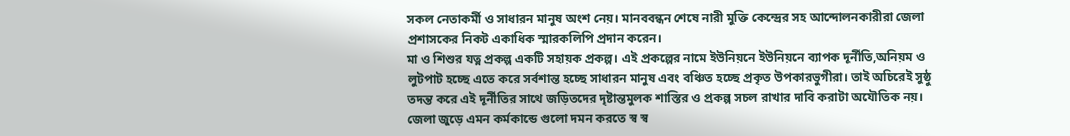সকল নেতাকর্মী ও সাধারন মানুষ অংশ নেয়। মানববন্ধন শেষে নারী মুক্তি কেন্দ্রের সহ আন্দোলনকারীরা জেলা প্রশাসকের নিকট একাধিক স্মারকলিপি প্রদান করেন।
মা ও শিশুর যত্ন প্রকল্প একটি সহায়ক প্রকল্প। এই প্রকল্পের নামে ইউনিয়নে ইউনিয়নে ব্যাপক দূর্নীতি,অনিয়ম ও লুটপাট হচ্ছে এতে করে সর্বশান্ত হচ্ছে সাধারন মানুষ এবং বঞ্চিত হচ্ছে প্রকৃত উপকারভুগীরা। তাই অচিরেই সুষ্ঠু তদন্ত করে এই দূর্নীতির সাথে জড়িতদের দৃষ্টান্তমুলক শাস্তির ও প্রকল্প সচল রাখার দাবি করাটা অযৌতিক নয়। জেলা জুড়ে এমন কর্মকান্ডে গুলো দমন করতে স্ব স্ব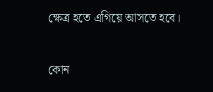ক্ষেত্র হতে এগিয়ে আসতে হবে।


কোন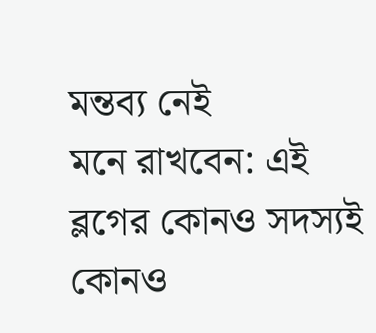মন্তব্য নেই
মনে রাখবেন: এই ব্লগের কোনও সদস্যই কোনও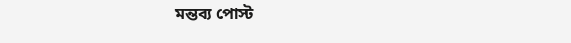মন্তব্য পোস্ট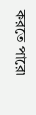করতে পারে৷